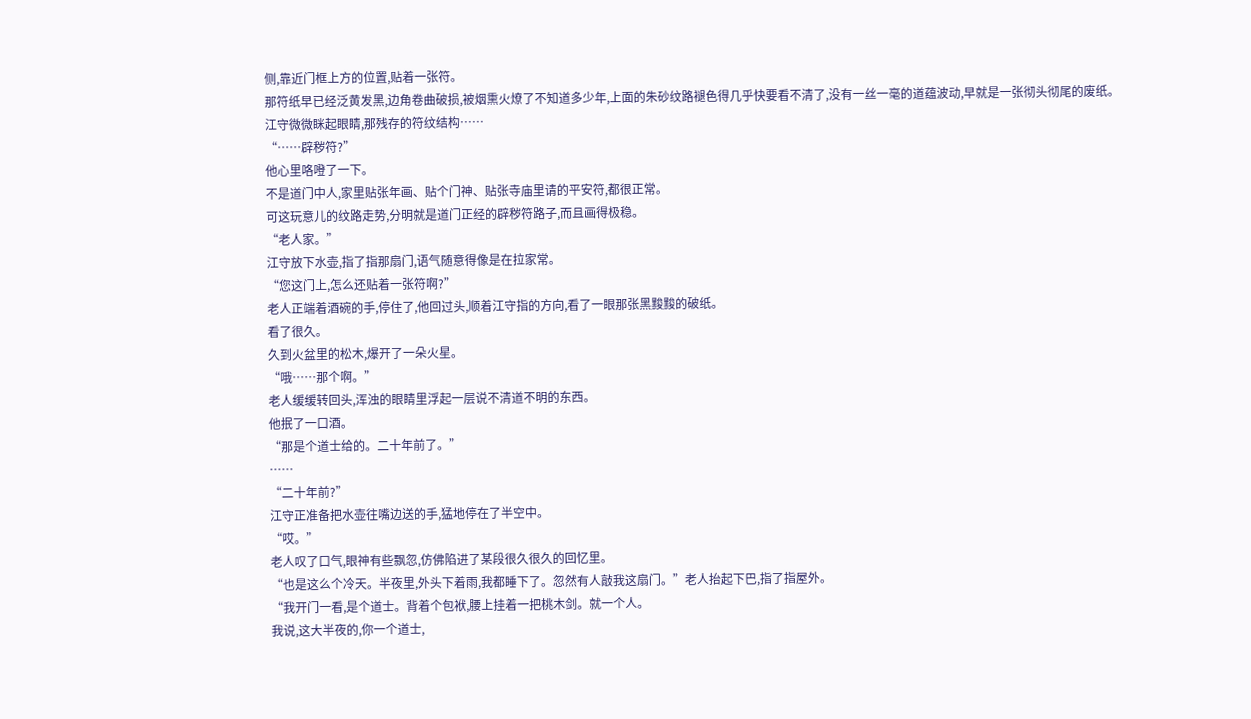侧,靠近门框上方的位置,贴着一张符。
那符纸早已经泛黄发黑,边角卷曲破损,被烟熏火燎了不知道多少年,上面的朱砂纹路褪色得几乎快要看不清了,没有一丝一毫的道蕴波动,早就是一张彻头彻尾的废纸。
江守微微眯起眼睛,那残存的符纹结构……
“……辟秽符?”
他心里咯噔了一下。
不是道门中人,家里贴张年画、贴个门神、贴张寺庙里请的平安符,都很正常。
可这玩意儿的纹路走势,分明就是道门正经的辟秽符路子,而且画得极稳。
“老人家。”
江守放下水壶,指了指那扇门,语气随意得像是在拉家常。
“您这门上,怎么还贴着一张符啊?”
老人正端着酒碗的手,停住了,他回过头,顺着江守指的方向,看了一眼那张黑黢黢的破纸。
看了很久。
久到火盆里的松木,爆开了一朵火星。
“哦……那个啊。”
老人缓缓转回头,浑浊的眼睛里浮起一层说不清道不明的东西。
他抿了一口酒。
“那是个道士给的。二十年前了。”
……
“二十年前?”
江守正准备把水壶往嘴边送的手,猛地停在了半空中。
“哎。”
老人叹了口气,眼神有些飘忽,仿佛陷进了某段很久很久的回忆里。
“也是这么个冷天。半夜里,外头下着雨,我都睡下了。忽然有人敲我这扇门。”老人抬起下巴,指了指屋外。
“我开门一看,是个道士。背着个包袱,腰上挂着一把桃木剑。就一个人。
我说,这大半夜的,你一个道士,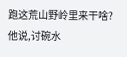跑这荒山野岭里来干啥?
他说,讨碗水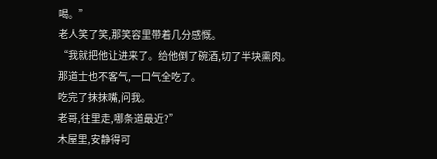喝。”
老人笑了笑,那笑容里带着几分感慨。
“我就把他让进来了。给他倒了碗酒,切了半块熏肉。
那道士也不客气,一口气全吃了。
吃完了抹抹嘴,问我。
老哥,往里走,哪条道最近?”
木屋里,安静得可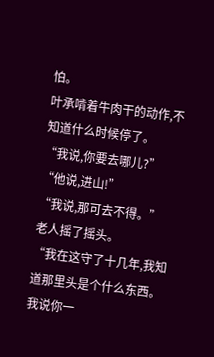怕。
叶承啃着牛肉干的动作,不知道什么时候停了。
“我说,你要去哪儿?”
“他说,进山!”
“我说,那可去不得。”
老人摇了摇头。
“我在这守了十几年,我知道那里头是个什么东西。我说你一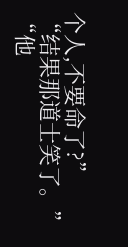个人,不要命了?”
“结果那道士笑了。”
“他